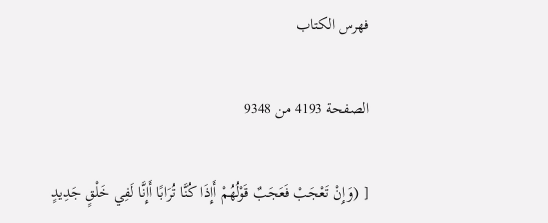فهرس الكتاب

الصفحة 4193 من 9348

[ (وَإِنْ تَعْجَبْ فَعَجَبٌ قَوْلُهُمْ أَإِذَا كُنَّا تُرَابًا أَإِنَّا لَفِي خَلْقٍ جَدِيدٍ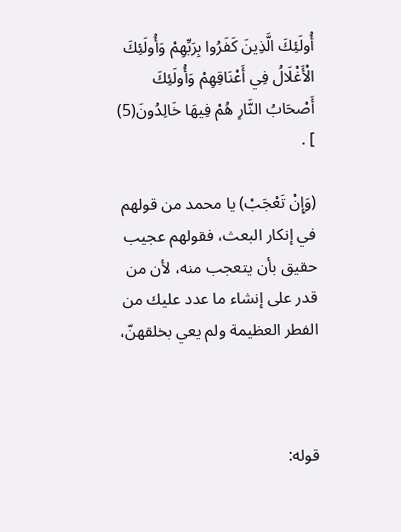أُولَئِكَ الَّذِينَ كَفَرُوا بِرَبِّهِمْ وَأُولَئِكَ الْأَغْلَالُ فِي أَعْنَاقِهِمْ وَأُولَئِكَ أَصْحَابُ النَّارِ هُمْ فِيهَا خَالِدُونَ(5) ] .

(وَإِنْ تَعْجَبْ) يا محمد من قولهم في إنكار البعث، فقولهم عجيب حقيق بأن يتعجب منه، لأن من قدر على إنشاء ما عدد عليك من الفطر العظيمة ولم يعي بخلقهنّ،



قوله: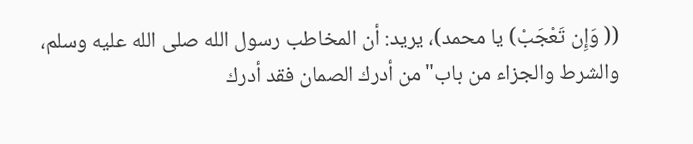(( وَإِن تَعْجَبْ) يا محمد)، يريد: أن المخاطب رسول الله صلى الله عليه وسلم، والشرط والجزاء من باب"من أدرك الصمان فقد أدرك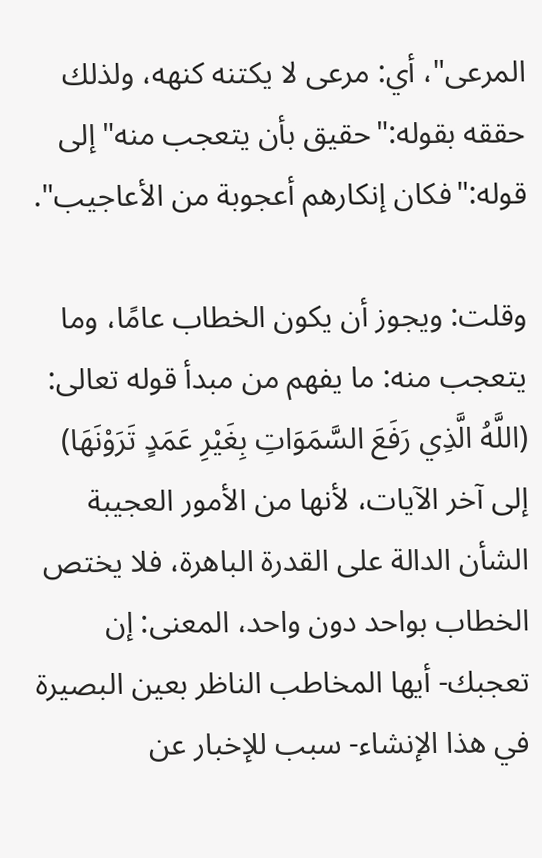المرعى"، أي: مرعى لا يكتنه كنهه، ولذلك حققه بقوله:"حقيق بأن يتعجب منه"إلى قوله:"فكان إنكارهم أعجوبة من الأعاجيب".

وقلت: ويجوز أن يكون الخطاب عامًا، وما يتعجب منه: ما يفهم من مبدأ قوله تعالى: (اللَّهُ الَّذِي رَفَعَ السَّمَوَاتِ بِغَيْرِ عَمَدٍ تَرَوْنَهَا) إلى آخر الآيات، لأنها من الأمور العجيبة الشأن الدالة على القدرة الباهرة، فلا يختص الخطاب بواحد دون واحد، المعنى: إن تعجبك- أيها المخاطب الناظر بعين البصيرة في هذا الإنشاء- سبب للإخبار عن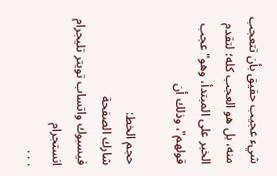شيء عجيب حقيق بأن تتعجب منه، بل هو العجب كله؛ لتقدم الخبر على المبتدأ، وهو"عجب قولهم"، وذلك أن

حجم الخط:
شارك الصفحة
فيسبوك واتساب تويتر تليجرام انستجرام
. . .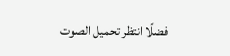فضلًا انتظر تحميل الصوت